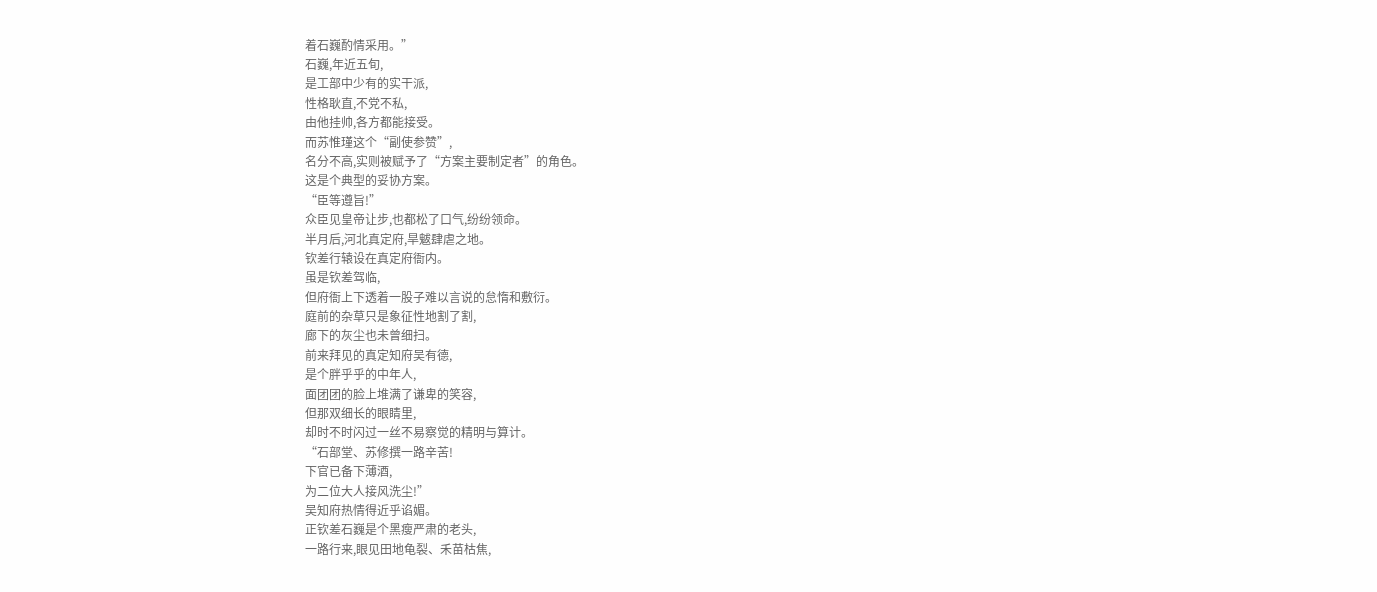着石巍酌情采用。”
石巍,年近五旬,
是工部中少有的实干派,
性格耿直,不党不私,
由他挂帅,各方都能接受。
而苏惟瑾这个“副使参赞”,
名分不高,实则被赋予了“方案主要制定者”的角色。
这是个典型的妥协方案。
“臣等遵旨!”
众臣见皇帝让步,也都松了口气,纷纷领命。
半月后,河北真定府,旱魃肆虐之地。
钦差行辕设在真定府衙内。
虽是钦差驾临,
但府衙上下透着一股子难以言说的怠惰和敷衍。
庭前的杂草只是象征性地割了割,
廊下的灰尘也未曾细扫。
前来拜见的真定知府吴有德,
是个胖乎乎的中年人,
面团团的脸上堆满了谦卑的笑容,
但那双细长的眼睛里,
却时不时闪过一丝不易察觉的精明与算计。
“石部堂、苏修撰一路辛苦!
下官已备下薄酒,
为二位大人接风洗尘!”
吴知府热情得近乎谄媚。
正钦差石巍是个黑瘦严肃的老头,
一路行来,眼见田地龟裂、禾苗枯焦,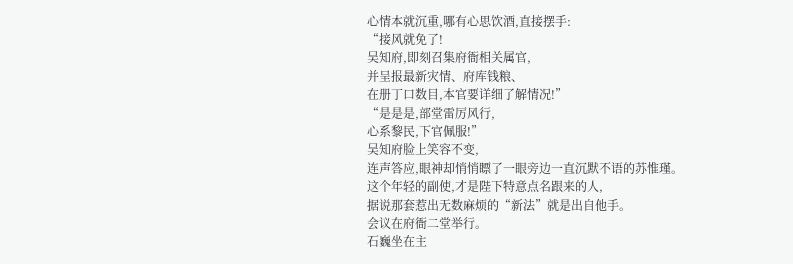心情本就沉重,哪有心思饮酒,直接摆手:
“接风就免了!
吴知府,即刻召集府衙相关属官,
并呈报最新灾情、府库钱粮、
在册丁口数目,本官要详细了解情况!”
“是是是,部堂雷厉风行,
心系黎民,下官佩服!”
吴知府脸上笑容不变,
连声答应,眼神却悄悄瞟了一眼旁边一直沉默不语的苏惟瑾。
这个年轻的副使,才是陛下特意点名跟来的人,
据说那套惹出无数麻烦的“新法”就是出自他手。
会议在府衙二堂举行。
石巍坐在主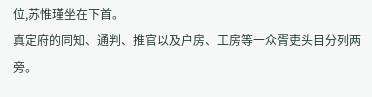位,苏惟瑾坐在下首。
真定府的同知、通判、推官以及户房、工房等一众胥吏头目分列两旁。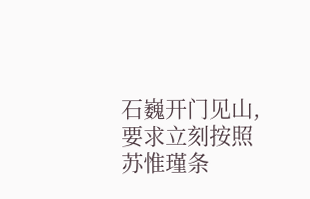石巍开门见山,
要求立刻按照苏惟瑾条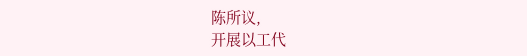陈所议,
开展以工代